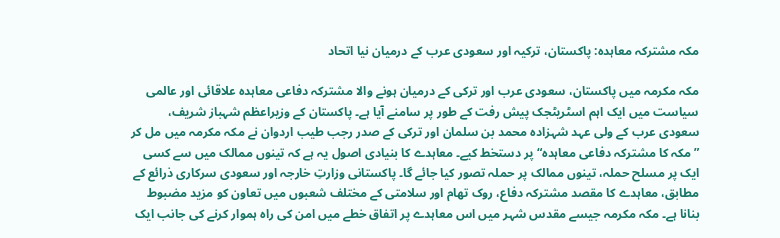مکہ مشترکہ معاہدہ: پاکستان، ترکیہ اور سعودی عرب کے درمیان نیا اتحاد

مکہ مکرمہ میں پاکستان، سعودی عرب اور ترکی کے درمیان ہونے والا مشترکہ دفاعی معاہدہ علاقائی اور عالمی سیاست میں ایک اہم اسٹریٹجک پیش رفت کے طور پر سامنے آیا ہے۔ پاکستان کے وزیراعظم شہباز شریف، سعودی عرب کے ولی عہد شہزادہ محمد بن سلمان اور ترکی کے صدر رجب طیب اردوان نے مکہ مکرمہ میں مل کر ”مکہ کا مشترکہ دفاعی معاہدہ“ پر دستخط کیے۔ معاہدے کا بنیادی اصول یہ ہے کہ تینوں ممالک میں سے کسی ایک پر مسلح حملہ، تینوں ممالک پر حملہ تصور کیا جائے گا۔ پاکستانی وزارتِ خارجہ اور سعودی سرکاری ذرائع کے مطابق، معاہدے کا مقصد مشترکہ دفاع، روک تھام اور سلامتی کے مختلف شعبوں میں تعاون کو مزید مضبوط بنانا ہے۔ مکہ مکرمہ جیسے مقدس شہر میں اس معاہدے پر اتفاق خطے میں امن کی راہ ہموار کرنے کی جانب ایک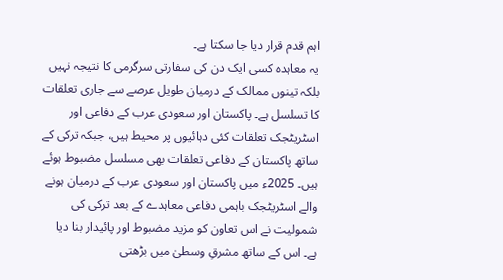اہم قدم قرار دیا جا سکتا ہے۔
یہ معاہدہ کسی ایک دن کی سفارتی سرگرمی کا نتیجہ نہیں بلکہ تینوں ممالک کے درمیان طویل عرصے سے جاری تعلقات کا تسلسل ہے۔ پاکستان اور سعودی عرب کے دفاعی اور اسٹریٹجک تعلقات کئی دہائیوں پر محیط ہیں، جبکہ ترکی کے ساتھ پاکستان کے دفاعی تعلقات بھی مسلسل مضبوط ہوئے ہیں۔ 2025ء میں پاکستان اور سعودی عرب کے درمیان ہونے والے اسٹریٹجک باہمی دفاعی معاہدے کے بعد ترکی کی شمولیت نے اس تعاون کو مزید مضبوط اور پائیدار بنا دیا ہے۔ اس کے ساتھ مشرقِ وسطیٰ میں بڑھتی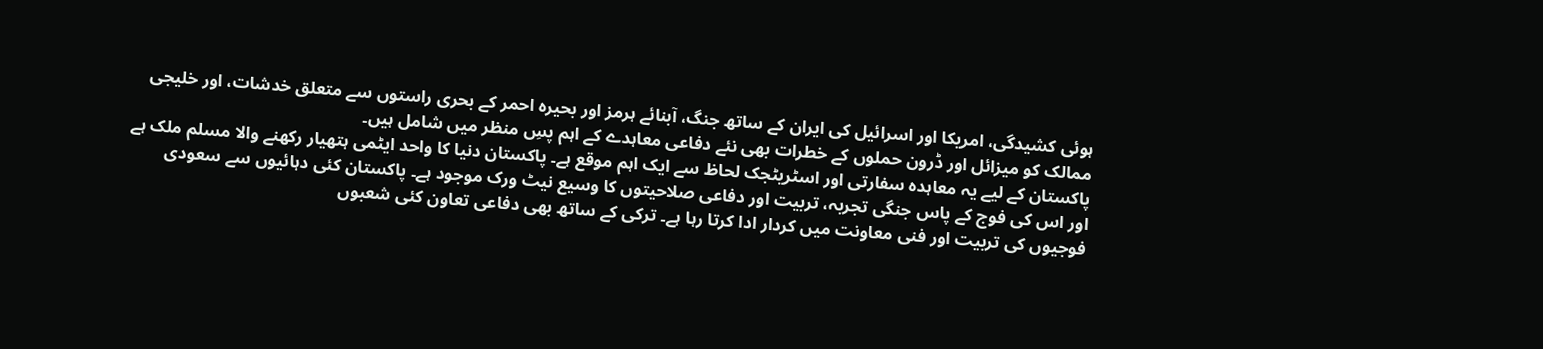ہوئی کشیدگی، امریکا اور اسرائیل کی ایران کے ساتھ جنگ، آبنائے ہرمز اور بحیرہ احمر کے بحری راستوں سے متعلق خدشات، اور خلیجی ممالک کو میزائل اور ڈرون حملوں کے خطرات بھی نئے دفاعی معاہدے کے اہم پسِ منظر میں شامل ہیں۔
پاکستان کے لیے یہ معاہدہ سفارتی اور اسٹریٹجک لحاظ سے ایک اہم موقع ہے۔ پاکستان دنیا کا واحد ایٹمی ہتھیار رکھنے والا مسلم ملک ہے اور اس کی فوج کے پاس جنگی تجربہ، تربیت اور دفاعی صلاحیتوں کا وسیع نیٹ ورک موجود ہے۔ پاکستان کئی دہائیوں سے سعودی فوجیوں کی تربیت اور فنی معاونت میں کردار ادا کرتا رہا ہے۔ ترکی کے ساتھ بھی دفاعی تعاون کئی شعبوں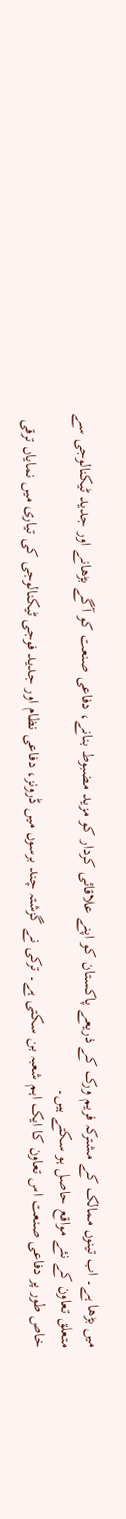میں بڑھا ہے۔ اب تینوں ممالک کے مشترکہ فریم ورک کے ذریعے پاکستان کو اپنے علاقائی کردار کو مزید مضبوط بنانے، دفاعی صنعت کو آگے بڑھانے اور جدید ٹیکنالوجی سے متعلق تعاون کے نئے مواقع حاصل ہو سکتے ہیں۔
خاص طور پر دفاعی صنعت اس تعاون کا ایک اہم شعبہ بن سکتی ہے۔ ترکی نے گزشتہ چند برسوں میں ڈرونز، دفاعی نظام اور جدید فوجی ٹیکنالوجی کی تیاری میں نمایاں ترقی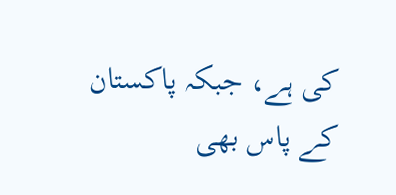کی ہے، جبکہ پاکستان کے پاس بھی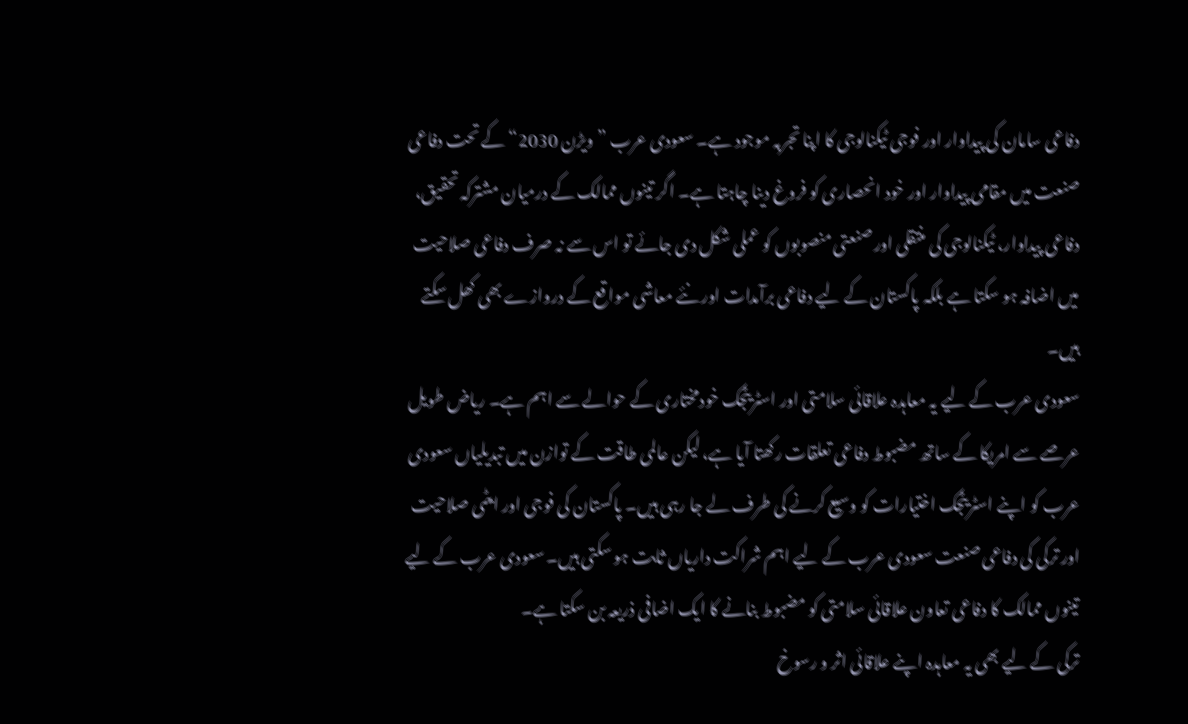دفاعی سامان کی پیداوار اور فوجی ٹیکنالوجی کا اپنا تجربہ موجود ہے۔ سعودی عرب ”ویڑن 2030“ کے تحت دفاعی صنعت میں مقامی پیداوار اور خود انحصاری کو فروغ دینا چاہتا ہے۔ اگر تینوں ممالک کے درمیان مشترکہ تحقیق، دفاعی پیداوار، ٹیکنالوجی کی منتقلی اور صنعتی منصوبوں کو عملی شکل دی جائے تو اس سے نہ صرف دفاعی صلاحیت میں اضافہ ہو سکتا ہے بلکہ پاکستان کے لیے دفاعی برآمدات اور نئے معاشی مواقع کے دروازے بھی کھل سکتے ہیں۔
سعودی عرب کے لیے یہ معاہدہ علاقائی سلامتی اور اسٹریٹجک خودمختاری کے حوالے سے اہم ہے۔ ریاض طویل عرصے سے امریکا کے ساتھ مضبوط دفاعی تعلقات رکھتا آیا ہے، لیکن عالمی طاقت کے توازن میں تبدیلیاں سعودی عرب کو اپنے اسٹریٹجک اختیارات کو وسیع کرنے کی طرف لے جا رہی ہیں۔ پاکستان کی فوجی اور ایٹمی صلاحیت اور ترکی کی دفاعی صنعت سعودی عرب کے لیے اہم شراکت داریاں ثابت ہو سکتی ہیں۔ سعودی عرب کے لیے تینوں ممالک کا دفاعی تعاون علاقائی سلامتی کو مضبوط بنانے کا ایک اضافی ذریعہ بن سکتا ہے۔
ترکی کے لیے بھی یہ معاہدہ اپنے علاقائی اثر و رسوخ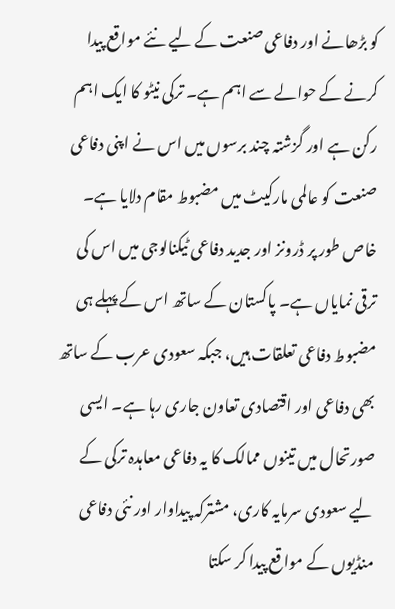کو بڑھانے اور دفاعی صنعت کے لیے نئے مواقع پیدا کرنے کے حوالے سے اہم ہے۔ ترکی نیٹو کا ایک اہم رکن ہے اور گزشتہ چند برسوں میں اس نے اپنی دفاعی صنعت کو عالمی مارکیٹ میں مضبوط مقام دلایا ہے۔ خاص طور پر ڈرونز اور جدید دفاعی ٹیکنالوجی میں اس کی ترقی نمایاں ہے۔ پاکستان کے ساتھ اس کے پہلے ہی مضبوط دفاعی تعلقات ہیں، جبکہ سعودی عرب کے ساتھ بھی دفاعی اور اقتصادی تعاون جاری رہا ہے۔ ایسی صورتحال میں تینوں ممالک کا یہ دفاعی معاہدہ ترکی کے لیے سعودی سرمایہ کاری، مشترکہ پیداوار اور نئی دفاعی منڈیوں کے مواقع پیدا کر سکتا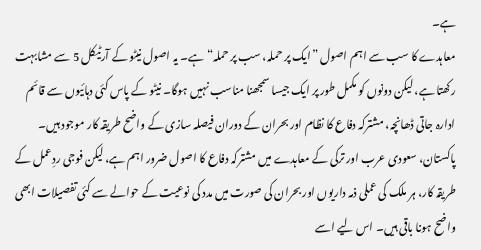ہے۔
معاہدے کا سب سے اہم اصول ”ایک پر حملہ، سب پر حملہ“ ہے۔ یہ اصول نیٹو کے آرٹیکل 5 سے مشابہت رکھتا ہے، لیکن دونوں کو مکمل طور پر ایک جیسا سمجھنا مناسب نہیں ہوگا۔ نیٹو کے پاس کئی دہائیوں سے قائم ادارہ جاتی ڈھانچہ، مشترکہ دفاع کا نظام اور بحران کے دوران فیصلہ سازی کے واضح طریقہ کار موجود ہیں۔ پاکستان، سعودی عرب اور ترکی کے معاہدے میں مشترکہ دفاع کا اصول ضرور اہم ہے، لیکن فوجی ردِعمل کے طریقہ کار، ہر ملک کی عملی ذمہ داریوں اور بحران کی صورت میں مدد کی نوعیت کے حوالے سے کئی تفصیلات ابھی واضح ہونا باقی ہیں۔ اس لیے اسے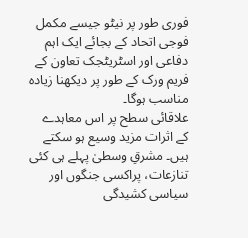فوری طور پر نیٹو جیسے مکمل فوجی اتحاد کے بجائے ایک اہم دفاعی اور اسٹریٹجک تعاون کے فریم ورک کے طور پر دیکھنا زیادہ مناسب ہوگا۔
علاقائی سطح پر اس معاہدے کے اثرات مزید وسیع ہو سکتے ہیں۔ مشرقِ وسطیٰ پہلے ہی کئی تنازعات، پراکسی جنگوں اور سیاسی کشیدگی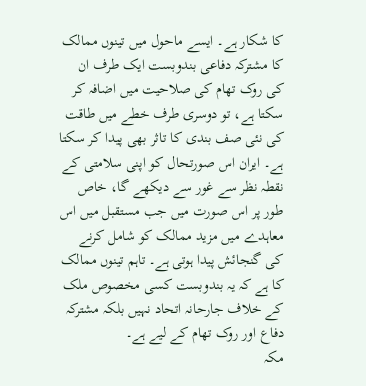کا شکار ہے۔ ایسے ماحول میں تینوں ممالک کا مشترکہ دفاعی بندوبست ایک طرف ان کی روک تھام کی صلاحیت میں اضافہ کر سکتا ہے، تو دوسری طرف خطے میں طاقت کی نئی صف بندی کا تاثر بھی پیدا کر سکتا ہے۔ ایران اس صورتحال کو اپنی سلامتی کے نقطہ نظر سے غور سے دیکھے گا، خاص طور پر اس صورت میں جب مستقبل میں اس معاہدے میں مزید ممالک کو شامل کرنے کی گنجائش پیدا ہوتی ہے۔ تاہم تینوں ممالک کا ہے کہ یہ بندوبست کسی مخصوص ملک کے خلاف جارحانہ اتحاد نہیں بلکہ مشترکہ دفاع اور روک تھام کے لیے ہے۔
مکہ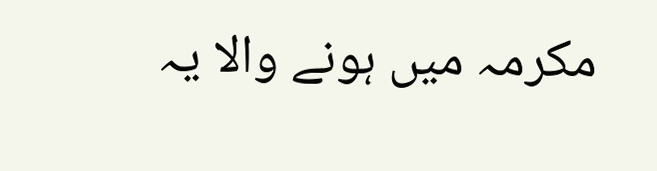مکرمہ میں ہونے والا یہ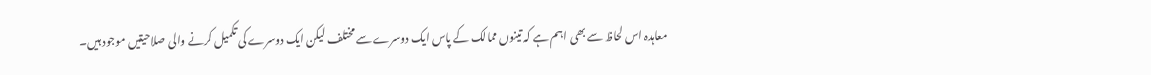معاہدہ اس لحاظ سے بھی اہم ہے کہ تینوں ممالک کے پاس ایک دوسرے سے مختلف لیکن ایک دوسرے کی تکمیل کرنے والی صلاحیتیں موجود ہیں۔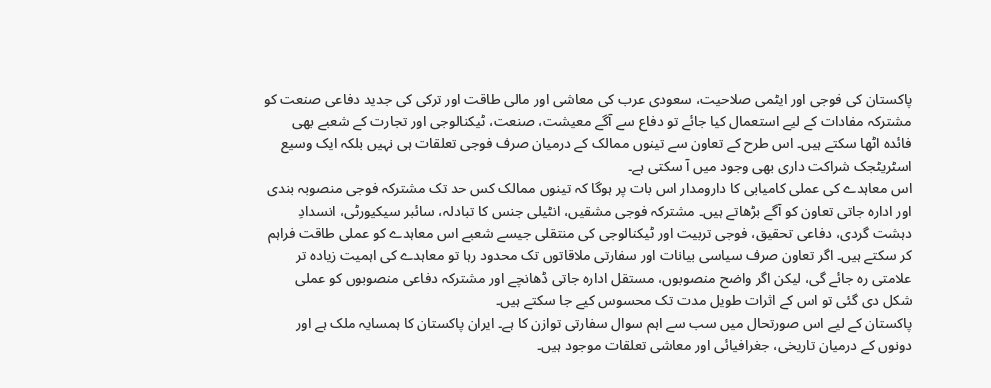پاکستان کی فوجی اور ایٹمی صلاحیت، سعودی عرب کی معاشی اور مالی طاقت اور ترکی کی جدید دفاعی صنعت کو مشترکہ مفادات کے لیے استعمال کیا جائے تو دفاع سے آگے معیشت، صنعت، ٹیکنالوجی اور تجارت کے شعبے بھی فائدہ اٹھا سکتے ہیں۔ اس طرح کے تعاون سے تینوں ممالک کے درمیان صرف فوجی تعلقات ہی نہیں بلکہ ایک وسیع اسٹریٹجک شراکت داری بھی وجود میں آ سکتی ہے۔
اس معاہدے کی عملی کامیابی کا دارومدار اس بات پر ہوگا کہ تینوں ممالک کس حد تک مشترکہ فوجی منصوبہ بندی اور ادارہ جاتی تعاون کو آگے بڑھاتے ہیں۔ مشترکہ فوجی مشقیں، انٹیلی جنس کا تبادلہ، سائبر سیکیورٹی، انسدادِ دہشت گردی، دفاعی تحقیق، فوجی تربیت اور ٹیکنالوجی کی منتقلی جیسے شعبے اس معاہدے کو عملی طاقت فراہم کر سکتے ہیں۔ اگر تعاون صرف سیاسی بیانات اور سفارتی ملاقاتوں تک محدود رہا تو معاہدے کی اہمیت زیادہ تر علامتی رہ جائے گی، لیکن اگر واضح منصوبوں، مستقل ادارہ جاتی ڈھانچے اور مشترکہ دفاعی منصوبوں کو عملی شکل دی گئی تو اس کے اثرات طویل مدت تک محسوس کیے جا سکتے ہیں۔
پاکستان کے لیے اس صورتحال میں سب سے اہم سوال سفارتی توازن کا ہے۔ ایران پاکستان کا ہمسایہ ملک ہے اور دونوں کے درمیان تاریخی، جغرافیائی اور معاشی تعلقات موجود ہیں۔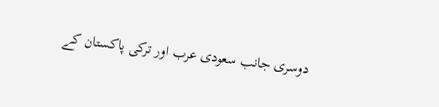دوسری جانب سعودی عرب اور ترکی پاکستان کے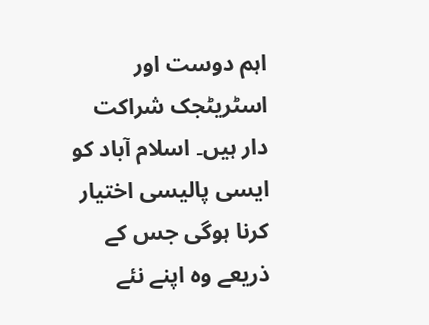اہم دوست اور اسٹریٹجک شراکت دار ہیں۔ اسلام آباد کو ایسی پالیسی اختیار کرنا ہوگی جس کے ذریعے وہ اپنے نئے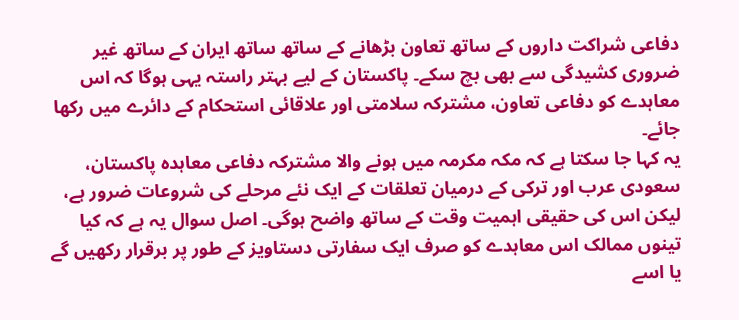دفاعی شراکت داروں کے ساتھ تعاون بڑھانے کے ساتھ ساتھ ایران کے ساتھ غیر ضروری کشیدگی سے بھی بچ سکے۔ پاکستان کے لیے بہتر راستہ یہی ہوگا کہ اس معاہدے کو دفاعی تعاون، مشترکہ سلامتی اور علاقائی استحکام کے دائرے میں رکھا جائے۔
یہ کہا جا سکتا ہے کہ مکہ مکرمہ میں ہونے والا مشترکہ دفاعی معاہدہ پاکستان، سعودی عرب اور ترکی کے درمیان تعلقات کے ایک نئے مرحلے کی شروعات ضرور ہے، لیکن اس کی حقیقی اہمیت وقت کے ساتھ واضح ہوگی۔ اصل سوال یہ ہے کہ کیا تینوں ممالک اس معاہدے کو صرف ایک سفارتی دستاویز کے طور پر برقرار رکھیں گے یا اسے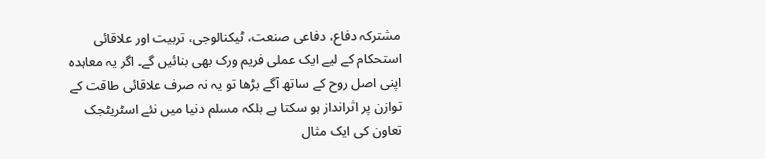مشترکہ دفاع، دفاعی صنعت، ٹیکنالوجی، تربیت اور علاقائی استحکام کے لیے ایک عملی فریم ورک بھی بنائیں گے۔ اگر یہ معاہدہ اپنی اصل روح کے ساتھ آگے بڑھا تو یہ نہ صرف علاقائی طاقت کے توازن پر اثرانداز ہو سکتا ہے بلکہ مسلم دنیا میں نئے اسٹریٹجک تعاون کی ایک مثال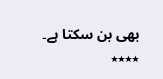بھی بن سکتا ہے۔
٭٭٭٭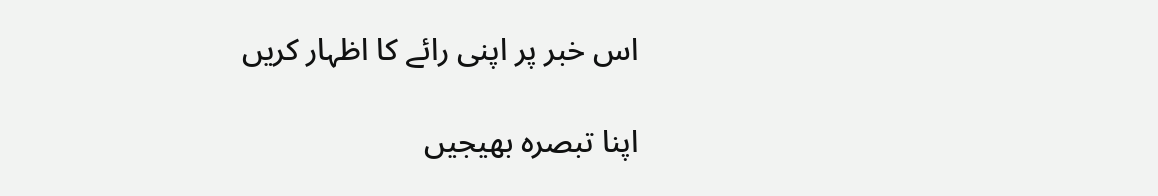اس خبر پر اپنی رائے کا اظہار کریں

اپنا تبصرہ بھیجیں